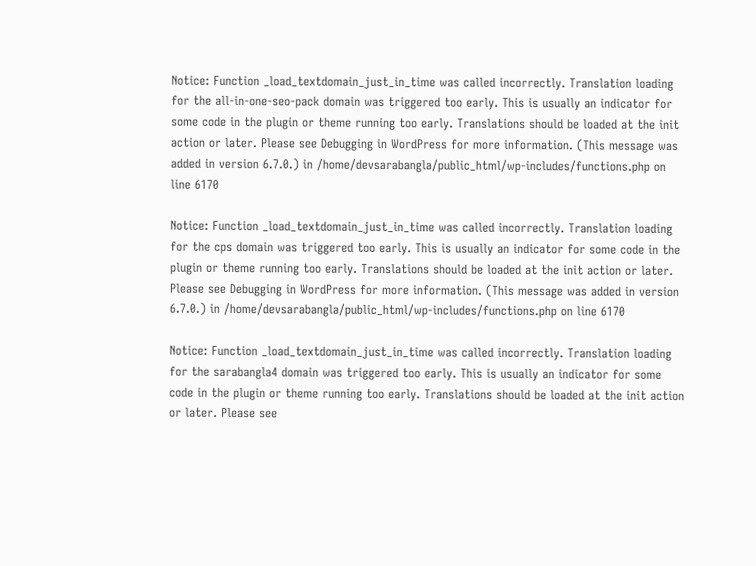Notice: Function _load_textdomain_just_in_time was called incorrectly. Translation loading for the all-in-one-seo-pack domain was triggered too early. This is usually an indicator for some code in the plugin or theme running too early. Translations should be loaded at the init action or later. Please see Debugging in WordPress for more information. (This message was added in version 6.7.0.) in /home/devsarabangla/public_html/wp-includes/functions.php on line 6170

Notice: Function _load_textdomain_just_in_time was called incorrectly. Translation loading for the cps domain was triggered too early. This is usually an indicator for some code in the plugin or theme running too early. Translations should be loaded at the init action or later. Please see Debugging in WordPress for more information. (This message was added in version 6.7.0.) in /home/devsarabangla/public_html/wp-includes/functions.php on line 6170

Notice: Function _load_textdomain_just_in_time was called incorrectly. Translation loading for the sarabangla4 domain was triggered too early. This is usually an indicator for some code in the plugin or theme running too early. Translations should be loaded at the init action or later. Please see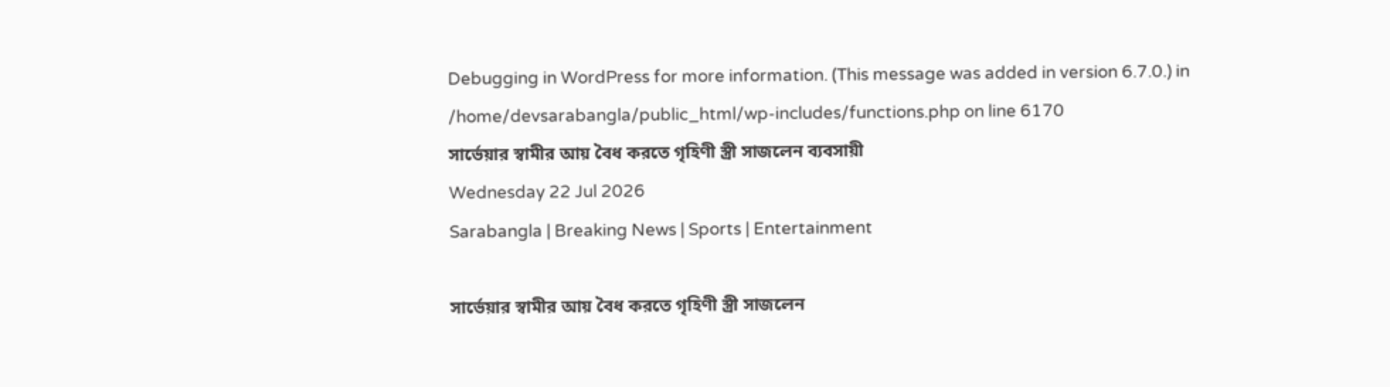Debugging in WordPress for more information. (This message was added in version 6.7.0.) in /home/devsarabangla/public_html/wp-includes/functions.php on line 6170
সার্ভেয়ার স্বামীর আয় বৈধ করতে গৃহিণী স্ত্রী সাজলেন ব্যবসায়ী
Wednesday 22 Jul 2026
Sarabangla | Breaking News | Sports | Entertainment

সার্ভেয়ার স্বামীর আয় বৈধ করতে গৃহিণী স্ত্রী সাজলেন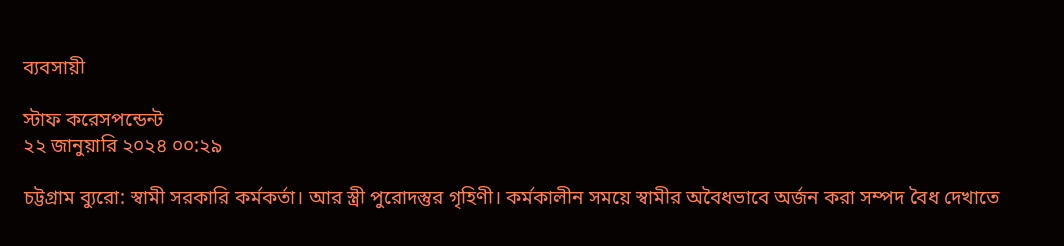ব্যবসায়ী

স্টাফ করেসপন্ডেন্ট
২২ জানুয়ারি ২০২৪ ০০:২৯

চট্টগ্রাম ব্যুরো: স্বামী সরকারি কর্মকর্তা। আর স্ত্রী পুরোদস্তুর গৃহিণী। কর্মকালীন সময়ে স্বামীর অবৈধভাবে অর্জন করা সম্পদ বৈধ দেখাতে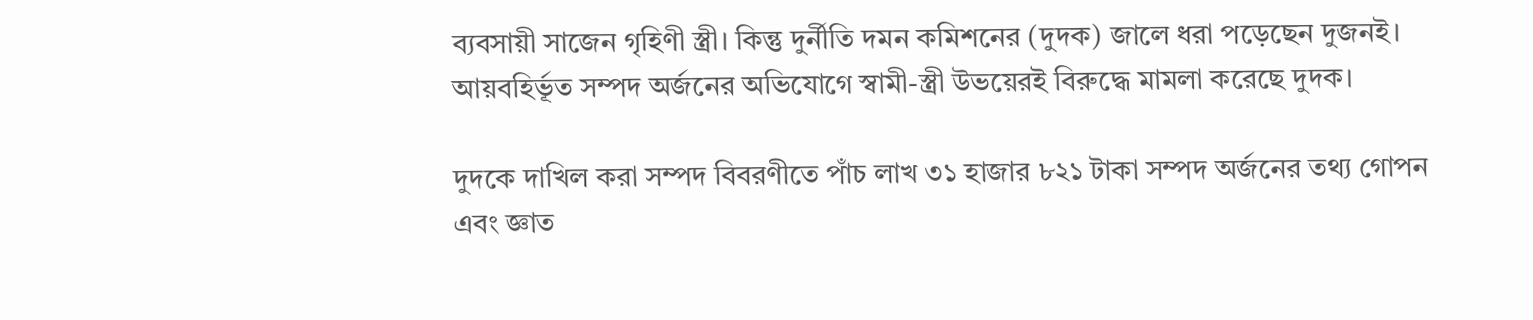ব্যবসায়ী সাজেন গৃহিণী স্ত্রী। কিন্তু দুর্নীতি দমন কমিশনের (দুদক) জালে ধরা পড়েছেন দুজনই। আয়বহির্ভূত সম্পদ অর্জনের অভিযোগে স্বামী-স্ত্রী উভয়েরই বিরুদ্ধে মামলা করেছে দুদক।

দুদকে দাখিল করা সম্পদ বিবরণীতে পাঁচ লাখ ৩১ হাজার ৮২১ টাকা সম্পদ অর্জনের তথ্য গোপন এবং জ্ঞাত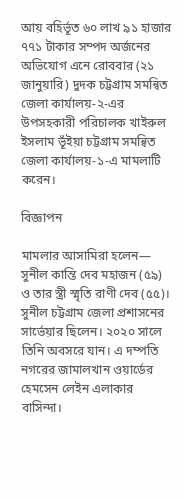আয় বহির্ভূত ৬০ লাখ ৯১ হাজার ৭৭১ টাকার সম্পদ অর্জনের অভিযোগ এনে রোববার (২১ জানুয়ারি) দুদক চট্টগ্রাম সমন্বিত জেলা কার্যালয়-২-এর উপসহকারী পরিচালক খাইরুল ইসলাম ভূঁইয়া চট্টগ্রাম সমন্বিত জেলা কার্যালয়-১-এ মামলাটি করেন।

বিজ্ঞাপন

মামলার আসামিরা হলেন— সুনীল কান্তি দেব মহাজন (৫৯) ও তার স্ত্রী স্মৃতি রাণী দেব (৫৫)। সুনীল চট্টগ্রাম জেলা প্রশাসনের সার্ভেয়ার ছিলেন। ২০২০ সালে তিনি অবসরে যান। এ দম্পতি নগরের জামালখান ওয়ার্ডের হেমসেন লেইন এলাকার বাসিন্দা।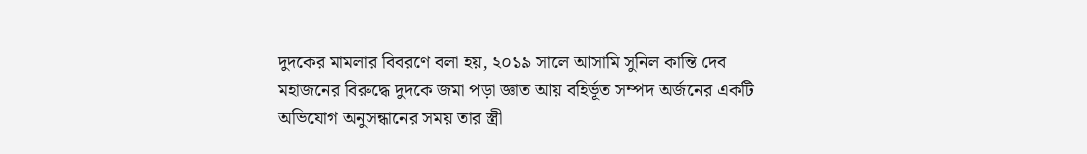দুদকের মামলার বিবরণে বলা হয়, ২০১৯ সালে আসামি সুনিল কান্তি দেব মহাজনের বিরুদ্ধে দুদকে জমা পড়া জ্ঞাত আয় বহির্ভূত সম্পদ অর্জনের একটি অভিযোগ অনুসন্ধানের সময় তার স্ত্রী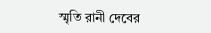স্মৃতি রানী দেবের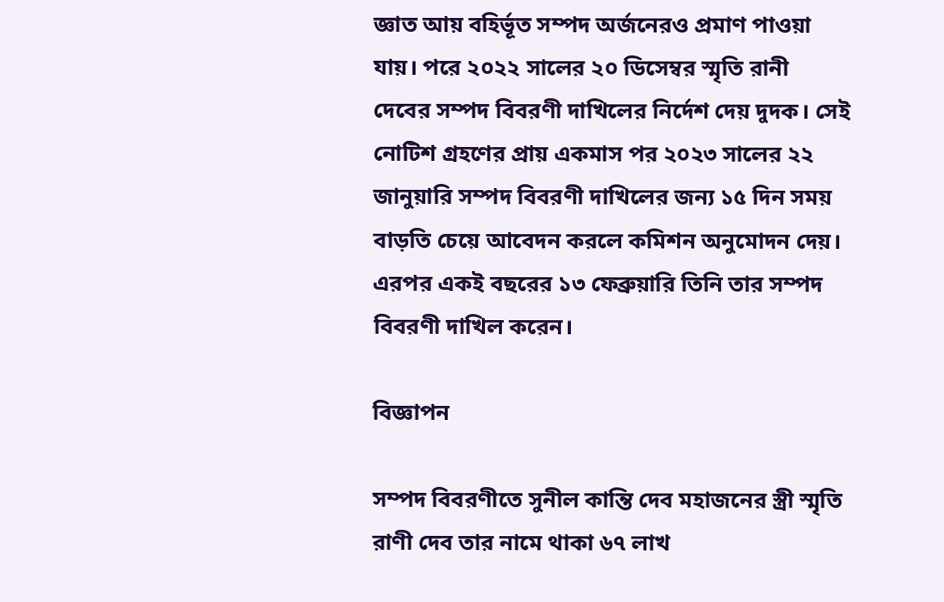জ্ঞাত আয় বহির্ভূত সম্পদ অর্জনেরও প্রমাণ পাওয়া যায়। পরে ২০২২ সালের ২০ ডিসেম্বর স্মৃতি রানী দেবের সম্পদ বিবরণী দাখিলের নির্দেশ দেয় দুদক। সেই নোটিশ গ্রহণের প্রায় একমাস পর ২০২৩ সালের ২২ জানুয়ারি সম্পদ বিবরণী দাখিলের জন্য ১৫ দিন সময় বাড়তি চেয়ে আবেদন করলে কমিশন অনুমোদন দেয়। এরপর একই বছরের ১৩ ফেব্রুয়ারি তিনি তার সম্পদ বিবরণী দাখিল করেন।

বিজ্ঞাপন

সম্পদ বিবরণীতে সুনীল কান্তি দেব মহাজনের স্ত্রী স্মৃতি রাণী দেব তার নামে থাকা ৬৭ লাখ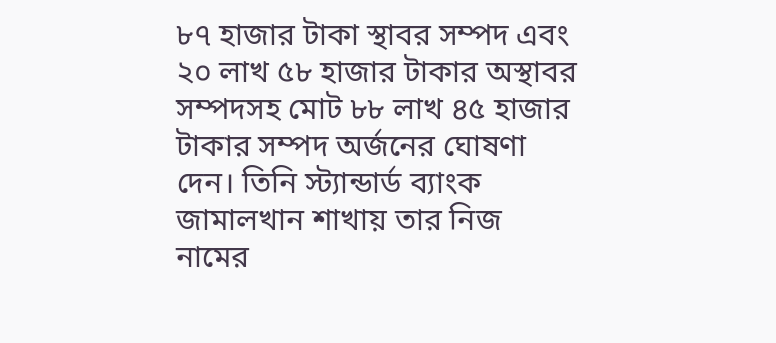৮৭ হাজার টাকা স্থাবর সম্পদ এবং ২০ লাখ ৫৮ হাজার টাকার অস্থাবর সম্পদসহ মোট ৮৮ লাখ ৪৫ হাজার টাকার সম্পদ অর্জনের ঘোষণা দেন। তিনি স্ট্যান্ডার্ড ব্যাংক জামালখান শাখায় তার নিজ নামের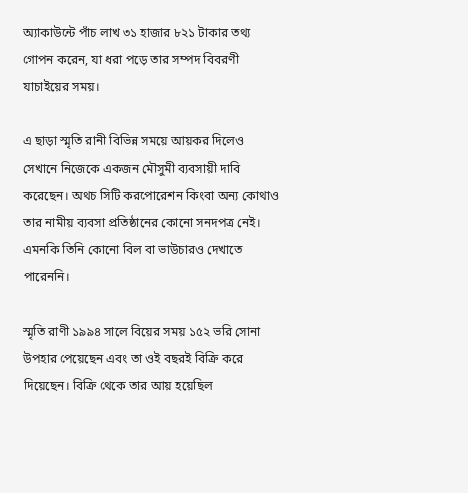অ্যাকাউন্টে পাঁচ লাখ ৩১ হাজার ৮২১ টাকার তথ্য গোপন করেন, যা ধরা পড়ে তার সম্পদ বিবরণী যাচাইয়ের সময়।

এ ছাড়া স্মৃতি রানী বিভিন্ন সময়ে আয়কর দিলেও সেখানে নিজেকে একজন মৌসুমী ব্যবসায়ী দাবি করেছেন। অথচ সিটি করপোরেশন কিংবা অন্য কোথাও তার নামীয় ব্যবসা প্রতিষ্ঠানের কোনো সনদপত্র নেই। এমনকি তিনি কোনো বিল বা ভাউচারও দেখাতে পারেননি।

স্মৃতি রাণী ১৯৯৪ সালে বিয়ের সময় ১৫২ ভরি সোনা উপহার পেয়েছেন এবং তা ওই বছরই বিক্রি করে দিয়েছেন। বিক্রি থেকে তার আয় হয়েছিল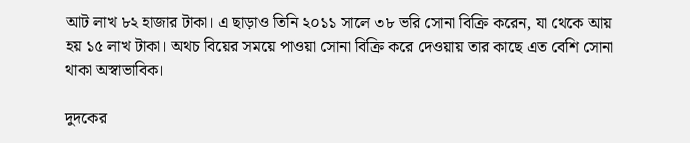আট লাখ ৮২ হাজার টাকা। এ ছাড়াও তিনি ২০১১ সালে ৩৮ ভরি সোনা বিক্রি করেন, যা থেকে আয় হয় ১৫ লাখ টাকা। অথচ বিয়ের সময়ে পাওয়া সোনা বিক্রি করে দেওয়ায় তার কাছে এত বেশি সোনা থাকা অস্বাভাবিক।

দুদকের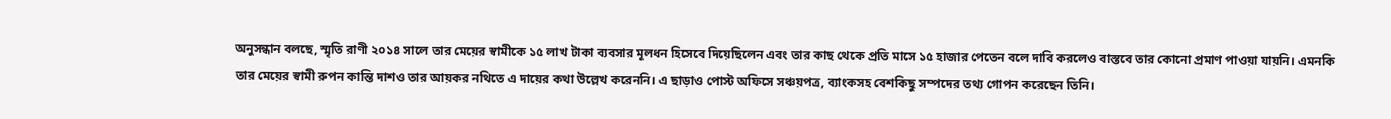অনুসন্ধান বলছে, স্মৃতি রাণী ২০১৪ সালে তার মেয়ের স্বামীকে ১৫ লাখ টাকা ব্যবসার মূলধন হিসেবে দিয়েছিলেন এবং তার কাছ থেকে প্রতি মাসে ১৫ হাজার পেতেন বলে দাবি করলেও বাস্তবে তার কোনো প্রমাণ পাওয়া যায়নি। এমনকি তার মেয়ের স্বামী রুপন কান্তি দাশও তার আয়কর নথিতে এ দায়ের কথা উল্লেখ করেননি। এ ছাড়াও পোস্ট অফিসে সঞ্চয়পত্র, ব্যাংকসহ বেশকিছু সম্পদের তথ্য গোপন করেছেন তিনি।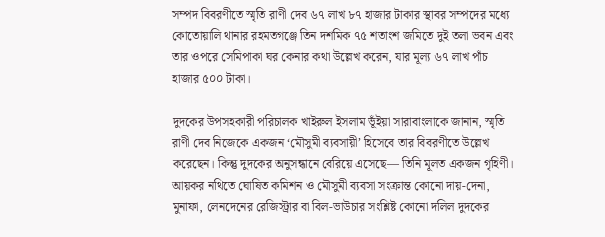সম্পদ বিবরণীতে স্মৃতি রাণী দেব ৬৭ লাখ ৮৭ হাজার টাকার স্থাবর সম্পদের মধ্যে কোতোয়ালি থানার রহমতগঞ্জে তিন দশমিক ৭৫ শতাংশ জমিতে দুই তলা ভবন এবং তার ওপরে সেমিপাকা ঘর কেনার কথা উল্লেখ করেন, যার মূল্য ৬৭ লাখ পাঁচ হাজার ৫০০ টাকা।

দুদকের উপসহকারী পরিচালক খাইরুল ইসলাম ভূঁইয়া সারাবাংলাকে জানান, স্মৃতি রাণী দেব নিজেকে একজন ‘মৌসুমী ব্যবসায়ী’ হিসেবে তার বিবরণীতে উল্লেখ করেছেন। কিন্তু দুদকের অনুসন্ধানে বেরিয়ে এসেছে— তিনি মূলত একজন গৃহিণী। আয়কর নথিতে ঘোষিত কমিশন ও মৌসুমী ব্যবসা সংক্রান্ত কোনো দায়-দেনা, মুনাফা, লেনদেনের রেজিস্ট্রার বা বিল-ভাউচার সংশ্লিষ্ট কোনো দলিল দুদকের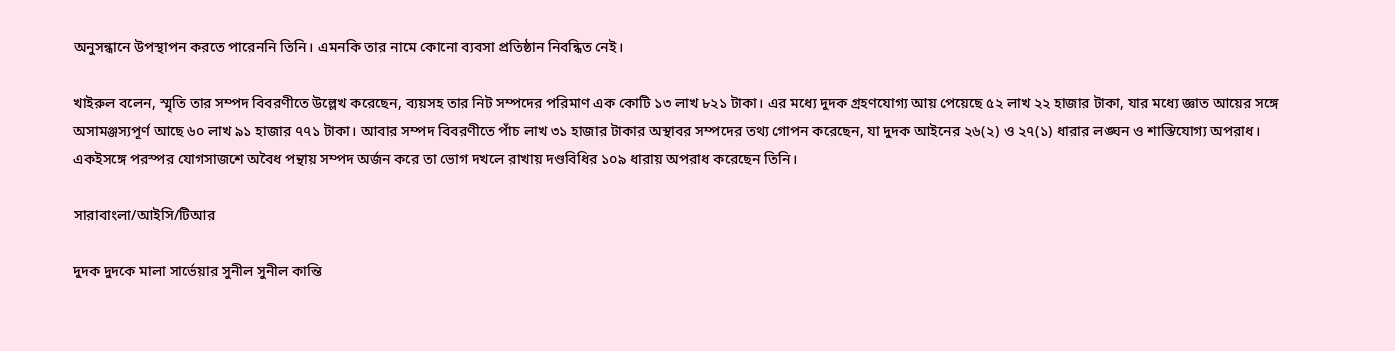অনুসন্ধানে উপস্থাপন করতে পারেননি তিনি। এমনকি তার নামে কোনো ব্যবসা প্রতিষ্ঠান নিবন্ধিত নেই।

খাইরুল বলেন, স্মৃতি তার সম্পদ বিবরণীতে উল্লেখ করেছেন, ব্যয়সহ তার নিট সম্পদের পরিমাণ এক কোটি ১৩ লাখ ৮২১ টাকা। এর মধ্যে দুদক গ্রহণযোগ্য আয় পেয়েছে ৫২ লাখ ২২ হাজার টাকা, যার মধ্যে জ্ঞাত আয়ের সঙ্গে অসামঞ্জস্যপূর্ণ আছে ৬০ লাখ ৯১ হাজার ৭৭১ টাকা। আবার সম্পদ বিবরণীতে পাঁচ লাখ ৩১ হাজার টাকার অস্থাবর সম্পদের তথ্য গোপন করেছেন, যা দুদক আইনের ২৬(২) ও ২৭(১) ধারার লঙ্ঘন ও শাস্তিযোগ্য অপরাধ। একইসঙ্গে পরস্পর যোগসাজশে অবৈধ পন্থায় সম্পদ অর্জন করে তা ভোগ দখলে রাখায় দণ্ডবিধির ১০৯ ধারায় অপরাধ করেছেন তিনি।

সারাবাংলা/আইসি/টিআর

দুদক দুদকে মালা সার্ভেয়ার সুনীল সুনীল কান্তি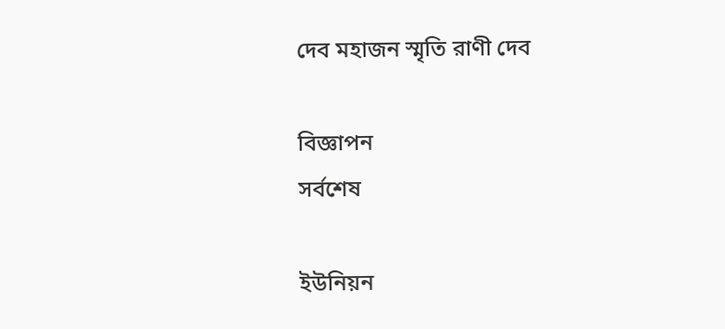দেব মহাজন স্মৃতি রাণী দেব

বিজ্ঞাপন
সর্বশেষ

ইউনিয়ন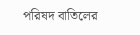পরিষদ বাতিলের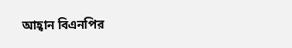আহ্বান বিএনপির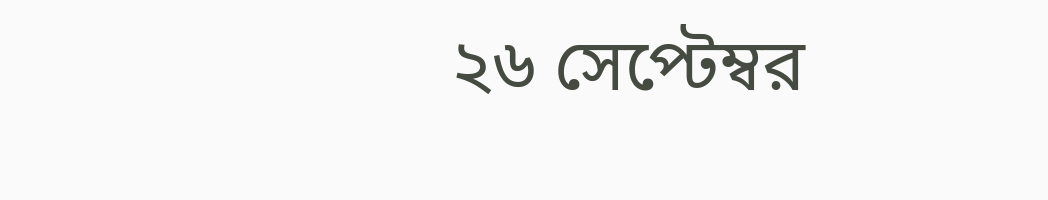২৬ সেপ্টেম্বর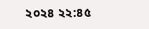২০২৪ ২২:৪৫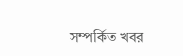সম্পর্কিত খবর